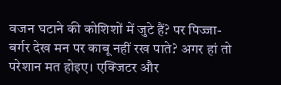वजन घटाने की कोशिशों में जुटे हैं? पर पिज्जा-बर्गर देख मन पर काबू नहीं रख पाते? अगर हां तो परेशान मत होइए। एक्जिटर और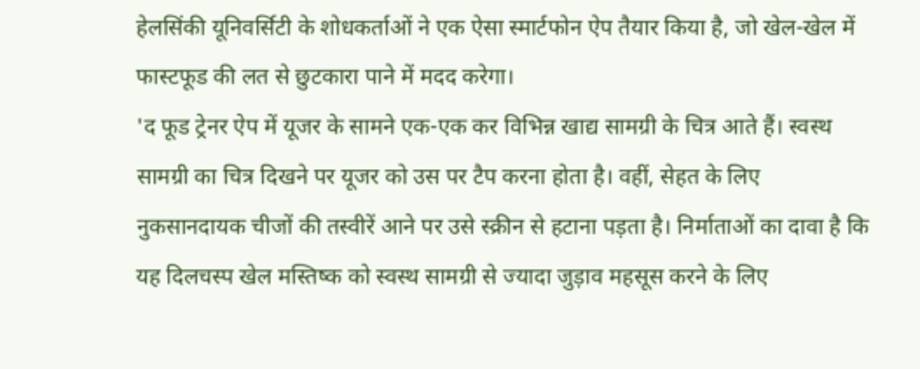हेलसिंकी यूनिवर्सिटी के शोधकर्ताओं ने एक ऐसा स्मार्टफोन ऐप तैयार किया है, जो खेल-खेल में फास्टफूड की लत से छुटकारा पाने में मदद करेगा।
'द फूड ट्रेनर ऐप में यूजर के सामने एक-एक कर विभिन्न खाद्य सामग्री के चित्र आते हैं। स्वस्थ सामग्री का चित्र दिखने पर यूजर को उस पर टैप करना होता है। वहीं, सेहत के लिए नुकसानदायक चीजों की तस्वीरें आने पर उसे स्क्रीन से हटाना पड़ता है। निर्माताओं का दावा है कि यह दिलचस्प खेल मस्तिष्क को स्वस्थ सामग्री से ज्यादा जुड़ाव महसूस करने के लिए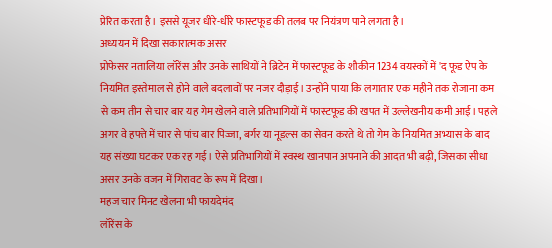प्रेरित करता है। इससे यूजर धीरे-धीरे फास्टफूड की तलब पर नियंत्रण पाने लगता है।
अध्ययन में दिखा सकारात्मक असर
प्रोफेसर नतालिया लॉरेंस और उनके साथियों ने ब्रिटेन में फास्टफूड के शौकीन 1234 वयस्कों में 'द फूड ऐप के नियमित इस्तेमाल से होने वाले बदलावों पर नजर दौड़ाई। उन्होंने पाया कि लगातार एक महीने तक रोजाना कम से कम तीन से चार बार यह गेम खेलने वाले प्रतिभागियों में फास्टफूड की खपत में उल्लेखनीय कमी आई। पहले अगर वे हफ्ते में चार से पांच बार पिज्जा, बर्गर या नूडल्स का सेवन करते थे तो गेम के नियमित अभ्यास के बाद यह संख्या घटकर एक रह गई। ऐसे प्रतिभागियों में स्वस्थ खानपान अपनाने की आदत भी बढ़ी, जिसका सीधा असर उनके वजन में गिरावट के रूप में दिखा।
महज चार मिनट खेलना भी फायदेमंद
लॉरेंस के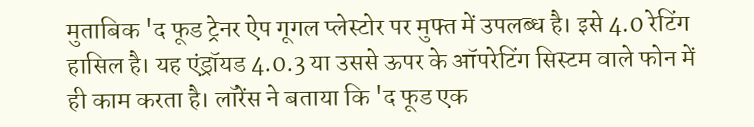मुताबिक 'द फूड ट्रेनर ऐप गूगल प्लेस्टोर पर मुफ्त में उपलब्ध है। इसे 4.0 रेटिंग हासिल है। यह एंड्रॉयड 4.0.3 या उससे ऊपर के ऑपरेटिंग सिस्टम वाले फोन में ही काम करता है। लॉरेंस ने बताया कि 'द फूड एक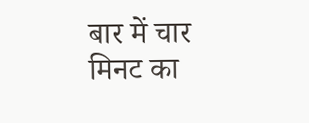बार में चार मिनट का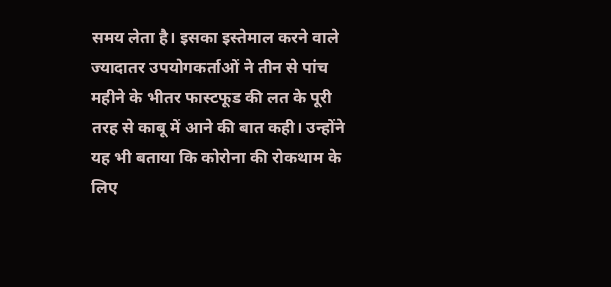समय लेता है। इसका इस्तेमाल करने वाले ज्यादातर उपयोगकर्ताओं ने तीन से पांच महीने के भीतर फास्टफूड की लत के पूरी तरह से काबू में आने की बात कही। उन्होंने यह भी बताया कि कोरोना की रोकथाम के लिए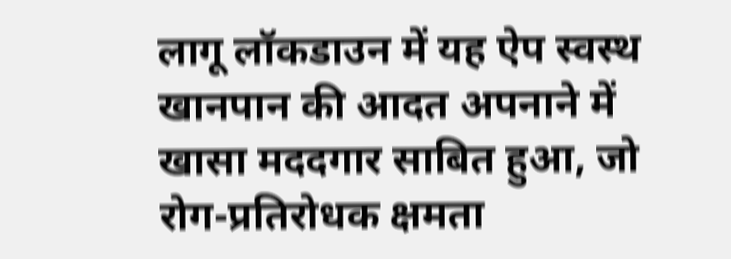लागू लॉकडाउन में यह ऐप स्वस्थ खानपान की आदत अपनाने में खासा मददगार साबित हुआ, जो रोग-प्रतिरोधक क्षमता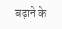बढ़ाने के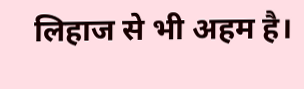लिहाज से भी अहम है।